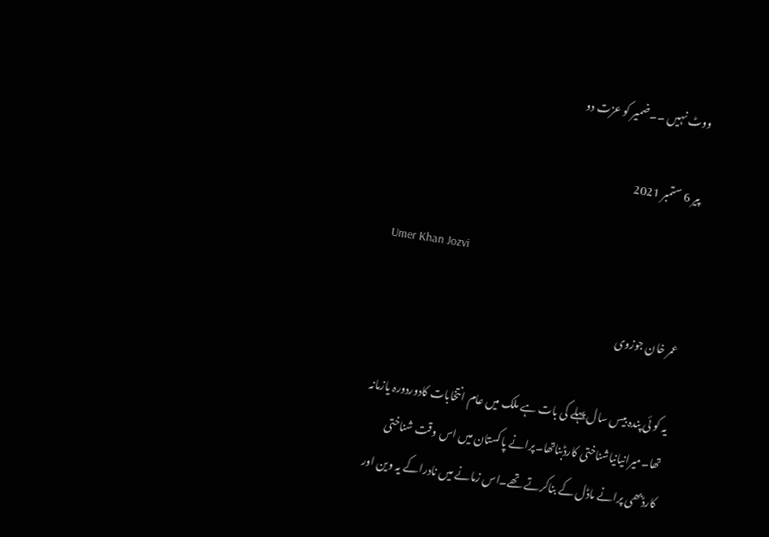ووٹ نہیں ۔۔ضمیر کو عزت دو

پیر 6 ستمبر 2021

Umer Khan Jozvi

عمر خان جوزوی

یہ کو ئی پندہ بیس سال پہلے کی بات ہے ملک میں عام انتخابات کادوردورہ یازمانہ تھا۔میرانیانیاشناختی کارڈبناتھا۔پرانے پاکستان میں اس وقت شناختی کارڈبھی پرانے ماڈل کے بناکرتے تھے۔اس زمانے میں نادراکے یہ وین اور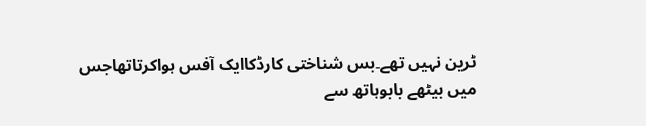ٹرین نہیں تھے۔بس شناختی کارڈکاایک آفس ہواکرتاتھاجس میں بیٹھے بابوہاتھ سے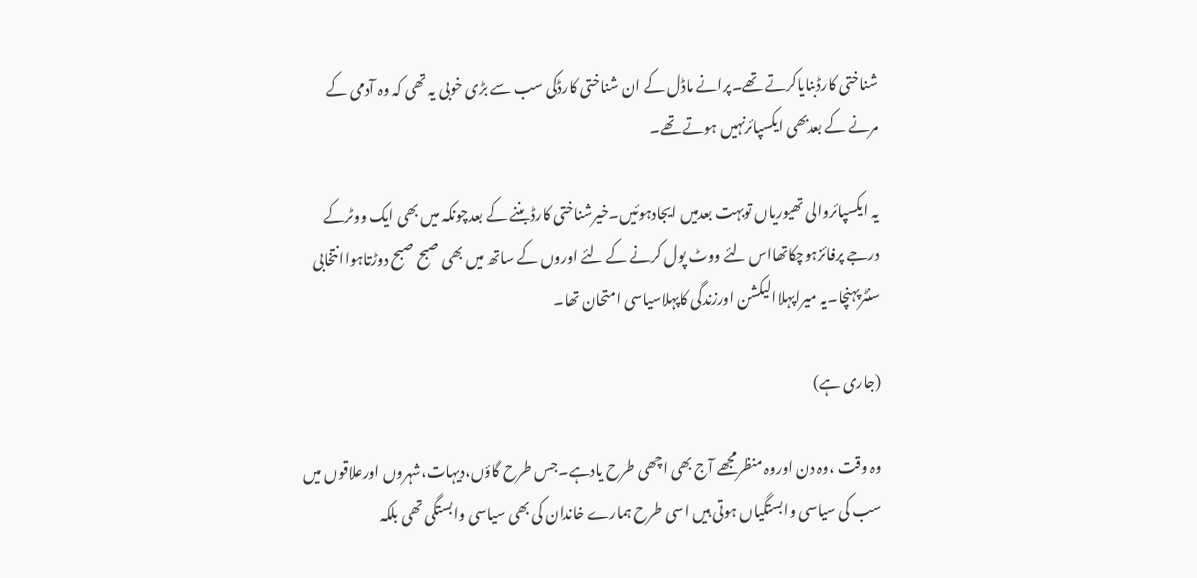شناختی کارڈبنایاکرتے تھے۔پرانے ماڈل کے ان شناختی کارڈکی سب سے بڑی خوبی یہ تھی کہ وہ آدمی کے مرنے کے بعدبھی ایکسپائرنہیں ہوتے تھے۔

یہ ایکسپائروالی تھیوریاں توبہت بعدمیں ایجادہوئیں۔خیرشناختی کارڈبننے کے بعدچونکہ میں بھی ایک ووٹرکے درجے پرفائزہوچکاتھااس لئے ووٹ پول کرنے کے لئے اوروں کے ساتھ میں بھی صبح صبح دوڑتاہواانتخابی سنٹرپہنچا۔یہ میراپہلاالیکشن اورزندگی کاپہلاسیاسی امتحان تھا۔

(جاری ہے)

وہ وقت ،وہ دن اوروہ منظرمجھے آج بھی اچھی طرح یادہے۔جس طرح گاؤں،دیہات،شہروں اورعلاقوں میں سب کی سیاسی وابستگیاں ہوتی ہیں اسی طرح ہمارے خاندان کی بھی سیاسی وابستگی تھی بلکہ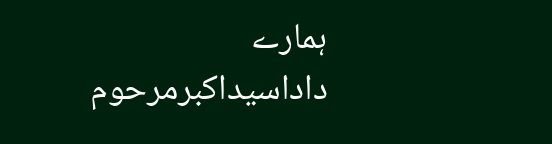ہمارے داداسیداکبرمرحوم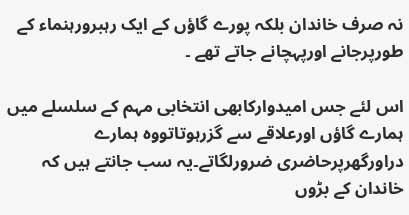نہ صرف خاندان بلکہ پورے گاؤں کے ایک رہبرورہنماء کے طورپرجانے اورپہچانے جاتے تھے ۔

اس لئے جس امیدوارکابھی انتخابی مہم کے سلسلے میں ہمارے گاؤں اورعلاقے سے گزرہوتاتووہ ہمارے دراورگھرپرحاضری ضرورلگاتے۔یہ سب جانتے ہیں کہ خاندان کے بڑوں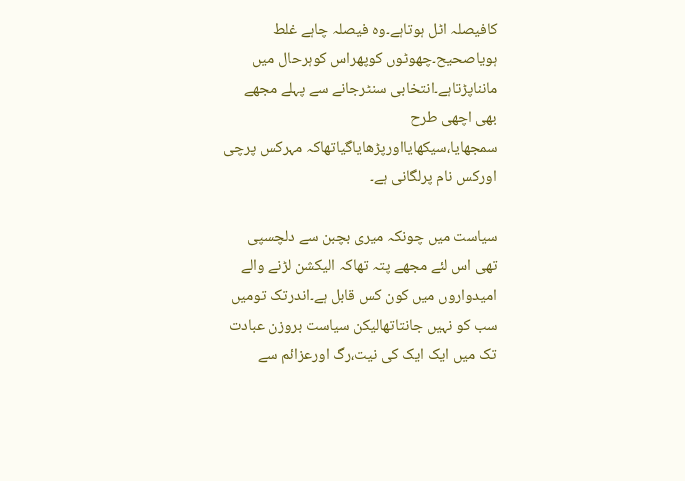کافیصلہ اٹل ہوتاہے۔وہ فیصلہ چاہے غلط ہویاصحیح۔چھوٹوں کوپھراس کوہرحال میں مانناپڑتاہے۔انتخابی سنٹرجانے سے پہلے مجھے بھی اچھی طرح سمجھایا،سیکھایااورپڑھایاگیاتھاکہ مہرکس پرچی اورکس نام پرلگانی ہے۔

سیاست میں چونکہ میری بچبن سے دلچسپی تھی اس لئے مجھے پتہ تھاکہ الیکشن لڑنے والے امیدواروں میں کون کس قابل ہے۔اندرتک تومیں سب کو نہیں جانتاتھالیکن سیاست بروزن عبادت تک میں ایک ایک کی نیت،رگ اورعزائم سے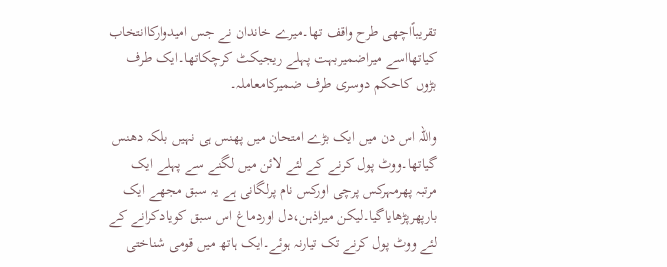تقریباًاچھی طرح واقف تھا۔میرے خاندان نے جس امیدوارکاانتخاب کیاتھااسے میراضمیربہت پہلے ریجیکٹ کرچکاتھا۔ایک طرف بڑوں کاحکم دوسری طرف ضمیرکامعاملہ۔

واللہ اس دن میں ایک بڑے امتحان میں پھنس ہی نہیں بلکہ دھنس گیاتھا۔ووٹ پول کرنے کے لئے لائن میں لگنے سے پہلے ایک مرتبہ پھرمہرکس پرچی اورکس نام پرلگانی ہے یہ سبق مجھے ایک بارپھرپڑھایاگیا۔لیکن میراذہن،دل اوردماغ اس سبق کویادکرانے کے لئے ووٹ پول کرنے تک تیارنہ ہوئے۔ایک ہاتھ میں قومی شناختی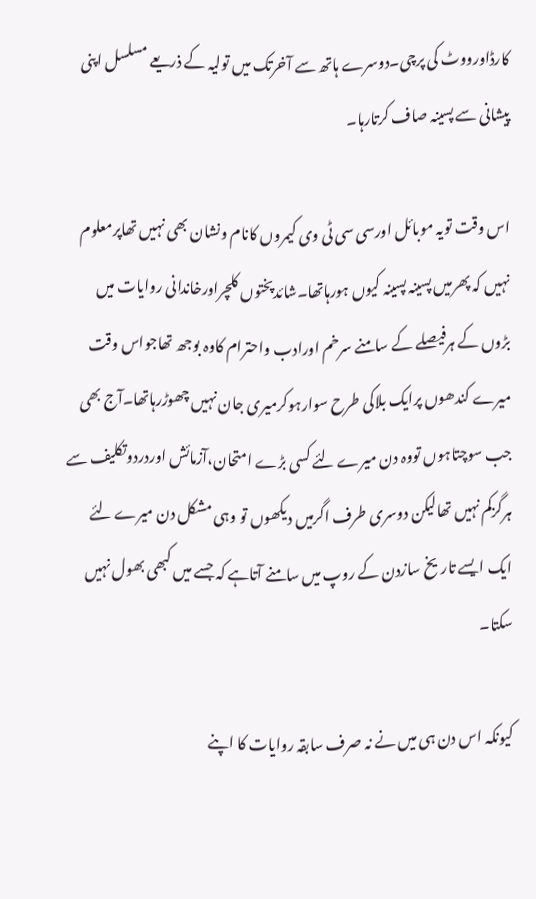کارڈاورووٹ کی پرچی۔دوسرے ہاتھ سے آخرتک میں تولیہ کے ذریعے مسلسل اپنی پیشانی سے پسینہ صاف کرتارہا۔

اس وقت تویہ موبائل اورسی سی ٹی وی کیمروں کانام ونشان بھی نہیں تھاپرمعلوم نہیں کہ پھرمیں پسینہ پسینہ کیوں ہورہاتھا۔شائدپختوں کلچراورخاندانی روایات میں بڑوں کے ہرفیصلے کے سامنے سرخم اورادب واحترام کاوہ بوجھ تھاجواس وقت میرے کندھوں پرایک بلاکی طرح سوارہوکرمیری جان نہیں چھوڑرہاتھا۔آج بھی جب سوچتاہوں تووہ دن میرے لئے کسی بڑے امتحان،آزمائش اوردردوتکلیف سے ہرگزکم نہیں تھالیکن دوسری طرف اگرمیں دیکھوں تو وہی مشکل دن میرے لئے ایک ایسے تاریخ سازدن کے روپ میں سامنے آتاہے کہ جسے میں کبھی بھول نہیں سکتا۔

کیونکہ اس دن ہی میں نے نہ صرف سابقہ روایات کا اپنے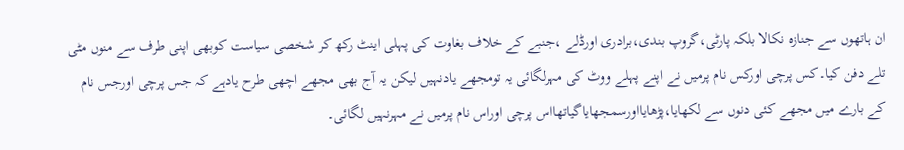ان ہاتھوں سے جنازہ نکالا بلکہ پارٹی،گروپ بندی،برادری اورڈلے ،جنبے کے خلاف بغاوت کی پہلی اینٹ رکھ کر شخصی سیاست کوبھی اپنی طرف سے منوں مٹی تلے دفن کیا۔کس پرچی اورکس نام پرمیں نے اپنے پہلے ووٹ کی مہرلگائی یہ تومجھے یادنہیں لیکن یہ آج بھی مجھے اچھی طرح یادہے کہ جس پرچی اورجس نام کے بارے میں مجھے کئی دنوں سے لکھایا،پڑھایااورسمجھایاگیاتھااس پرچی اوراس نام پرمیں نے مہرنہیں لگائی۔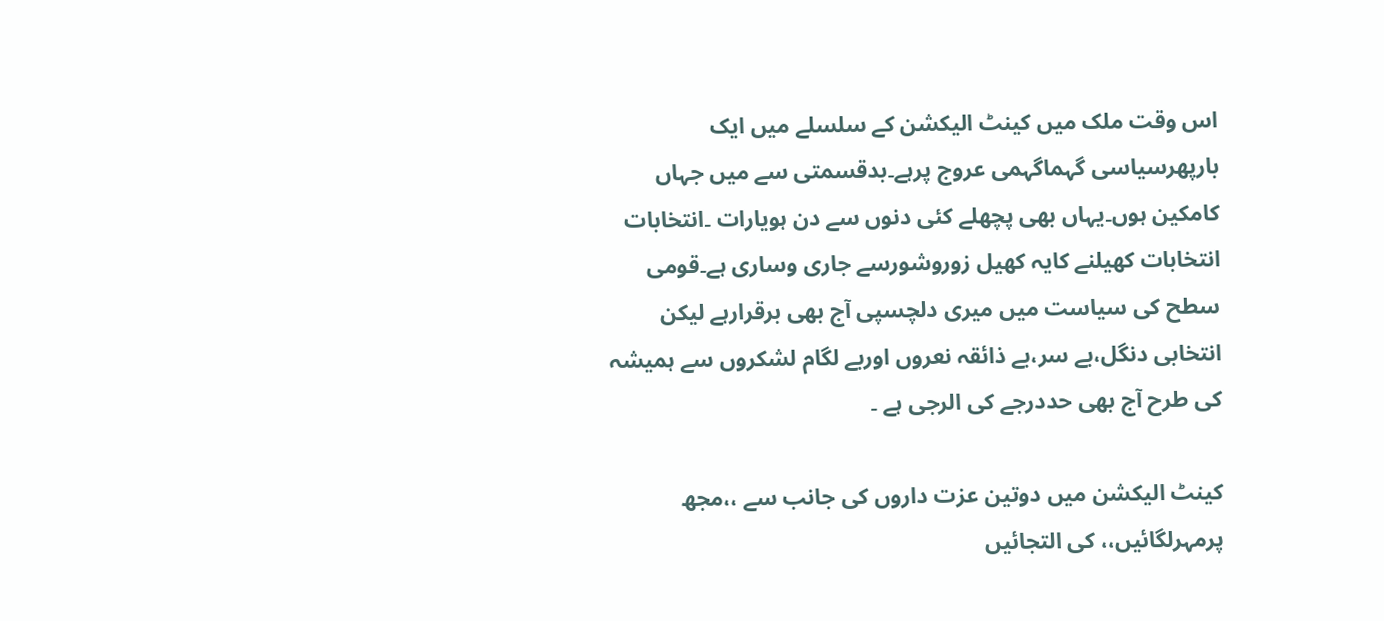اس وقت ملک میں کینٹ الیکشن کے سلسلے میں ایک بارپھرسیاسی گہماگہمی عروج پرہے۔بدقسمتی سے میں جہاں کامکین ہوں۔یہاں بھی پچھلے کئی دنوں سے دن ہویارات ۔انتخابات انتخابات کھیلنے کایہ کھیل زوروشورسے جاری وساری ہے۔قومی سطح کی سیاست میں میری دلچسپی آج بھی برقرارہے لیکن انتخابی دنگل،بے سر،بے ذائقہ نعروں اوربے لگام لشکروں سے ہمیشہ کی طرح آج بھی حددرجے کی الرجی ہے ۔

کینٹ الیکشن میں دوتین عزت داروں کی جانب سے ،،مجھ پرمہرلگائیں،، کی التجائیں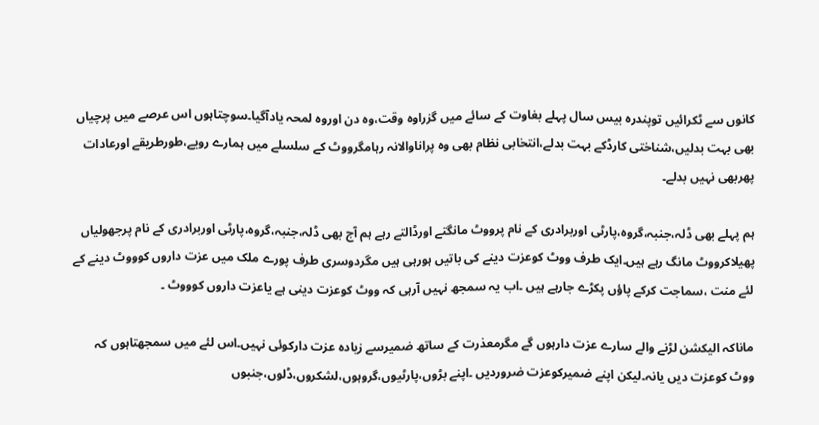کانوں سے ٹکرائیں توپندرہ بیس سال پہلے بغاوت کے سائے میں گزراوہ وقت،وہ دن اوروہ لمحہ یادآگیا۔سوچتاہوں اس عرصے میں پرچیاں بھی بہت بدلیں،شناختی کارڈکے بہت بدلے،انتخابی نظام بھی وہ پراناوالانہ رہامگرووٹ کے سلسلے میں ہمارے رویے،طورطریقے اورعادات پھربھی نہیں بدلے۔

ہم پہلے بھی ڈلہ،جنبہ،گروہ،پارٹی اوربرادری کے نام پرووٹ مانگتے اورڈالتے رہے ہم آج بھی ڈلہ،جنبہ،گروہ،پارٹی اوربرادری کے نام پرجھولیاں پھیلاکرووٹ مانگ رہے ہیں۔ایک طرف ووٹ کوعزت دینے کی باتیں ہورہی ہیں مگردوسری طرف پورے ملک میں عزت داروں کوووٹ دینے کے لئے منت ،سماجت کرکے پاؤں پکڑے جارہے ہیں ۔اب یہ سمجھ نہیں آرہی کہ ووٹ کوعزت دینی ہے یاعزت داروں کوووٹ ۔

ماناکہ الیکشن لڑنے والے سارے عزت دارہوں گے مگرمعذرت کے ساتھ ضمیرسے زیادہ عزت دارکوئی نہیں۔اس لئے میں سمجھتاہوں کہ ووٹ کوعزت دیں یانہ۔لیکن اپنے ضمیرکوعزت ضروردیں ۔اپنے بڑوں،پارٹیوں،گروہوں،لشکروں،ڈلوں،جنبوں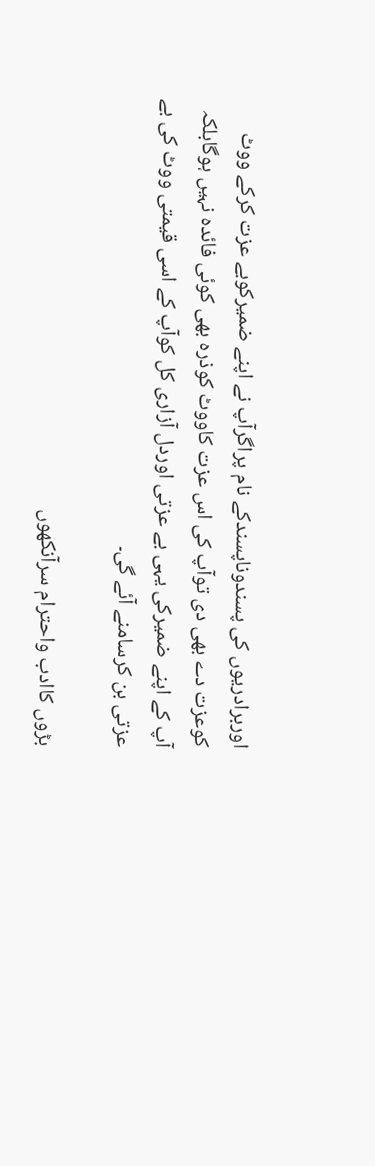اوربرادریوں کی پسندوناپسندکے نام پراگرآپ نے اپنے ضمیرکوبے عزت کرکے ووٹ کوعزت دے بھی دی توآپ کی اس عزت کاووٹ کوذرہ بھی کوئی فائدہ نہیں ہوگابلکہ آپ کے اپنے ضمیرکی یہی بے عزتی اوردل آزاری کل کوآپ کے اسی قیمتی ووٹ کی بے عزتی بن کرسامنے آئے گی۔

بڑوں کاادب واحترام سرآنکھوں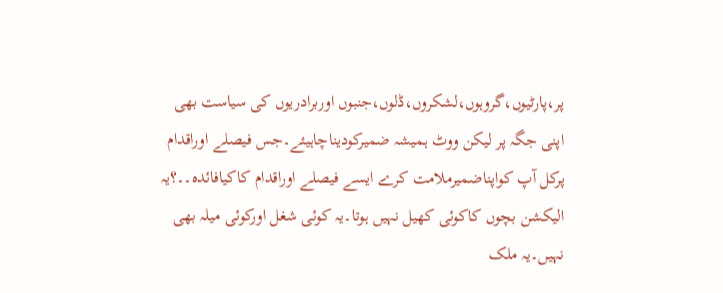پر،پارٹیوں،گروہوں،لشکروں،ڈلوں،جنبوں اوربرادریوں کی سیاست بھی اپنی جگہ پر لیکن ووٹ ہمیشہ ضمیرکودیناچاہیئے۔جس فیصلے اوراقدام پرکل آپ کواپناضمیرملامت کرے ایسے فیصلے اوراقدام کاکیافائدہ۔۔؟یہ الیکشن بچوں کاکوئی کھیل نہیں ہوتا۔یہ کوئی شغل اورکوئی میلہ بھی نہیں۔یہ ملک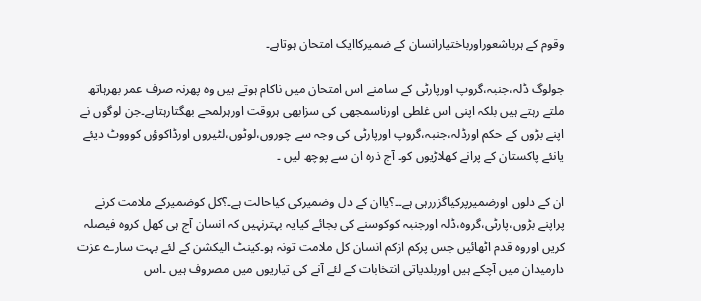وقوم کے ہرباشعوراورباختیارانسان کے ضمیرکاایک امتحان ہوتاہے۔

جولوگ ڈلہ،جنبہ،گروپ اورپارٹی کے سامنے اس امتحان میں ناکام ہوتے ہیں وہ پھرنہ صرف عمر بھرہاتھ ملتے رہتے ہیں بلکہ اپنی اس غلطی اورناسمجھی کی سزابھی ہروقت اورہرلمحے بھگتارہتاہے۔جن لوگوں نے اپنے بڑوں کے حکم اورڈلہ،جنبہ،گروپ اورپارٹی کی وجہ سے چوروں،لوٹوں،لٹیروں اورڈاکوؤں کوووٹ دیئے یانئے پاکستان کے پرانے کھلاڑیوں کو۔ آج ذرہ ان سے پوچھ لیں ۔

ان کے دلوں اورضمیرپرکیاگزررہی ہے۔۔؟یاان کے دل وضمیرکی کیاحالت ہے۔؟کل کوضمیرکے ملامت کرنے پراپنے بڑوں،پارٹی،گروہ،ڈلہ اورجنبہ کوکوسنے کی بجائے کیایہ بہترنہیں کہ انسان آج ہی کھل کروہ فیصلہ کریں اوروہ قدم اٹھائیں جس پرکم ازکم انسان کل ملامت تونہ ہو۔کینٹ الیکشن کے لئے بہت سارے عزت دارمیدان میں آچکے ہیں اوربلدیاتی انتخابات کے لئے آنے کی تیاریوں میں مصروف ہیں ۔اس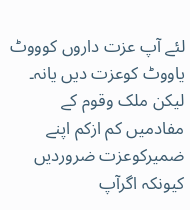لئے آپ عزت داروں کوووٹ یاووٹ کوعزت دیں یانہ۔ لیکن ملک وقوم کے مفادمیں کم ازکم اپنے ضمیرکوعزت ضروردیں کیونکہ اگرآپ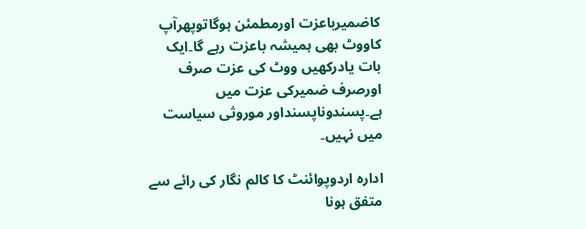کاضمیرباعزت اورمطمئن ہوگاتوپھرآپ کاووٹ بھی ہمیشہ باعزت رہے گا۔ایک بات یادرکھیں ووٹ کی عزت صرف اورصرف ضمیرکی عزت میں ہے۔پسندوناپسنداور موروثی سیاست میں نہیں۔

ادارہ اردوپوائنٹ کا کالم نگار کی رائے سے متفق ہونا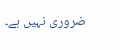ضروری نہیں ہے۔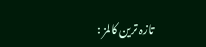تازہ ترین کالمز :